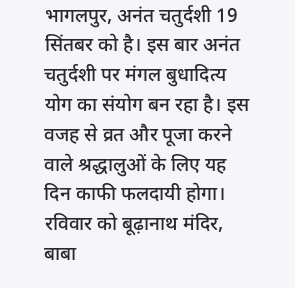भागलपुर, अनंत चतुर्दशी 19 सिंतबर को है। इस बार अनंत चतुर्दशी पर मंगल बुधादित्य योग का संयोग बन रहा है। इस वजह से व्रत और पूजा करने वाले श्रद्धालुओं के लिए यह दिन काफी फलदायी होगा। रविवार को बूढ़ानाथ मंदिर, बाबा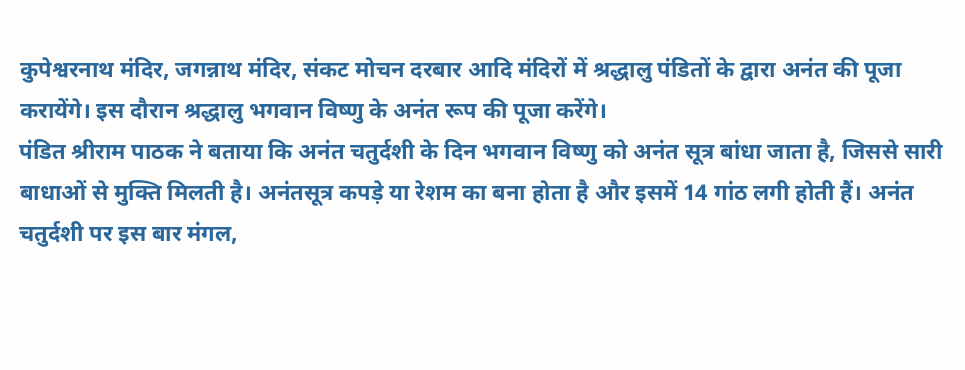कुपेश्वरनाथ मंदिर, जगन्नाथ मंदिर, संकट मोचन दरबार आदि मंदिरों में श्रद्धालु पंडितों के द्वारा अनंत की पूजा करायेंगे। इस दौरान श्रद्धालु भगवान विष्णु के अनंत रूप की पूजा करेंगे।
पंडित श्रीराम पाठक ने बताया कि अनंत चतुर्दशी के दिन भगवान विष्णु को अनंत सूत्र बांधा जाता है, जिससे सारी बाधाओं से मुक्ति मिलती है। अनंतसूत्र कपड़े या रेशम का बना होता है और इसमें 14 गांठ लगी होती हैं। अनंत चतुर्दशी पर इस बार मंगल,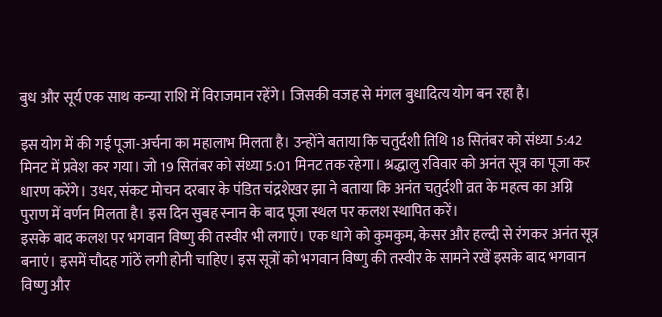बुध और सूर्य एक साथ कन्या राशि में विराजमान रहेंगे। जिसकी वजह से मंगल बुधादित्य योग बन रहा है।

इस योग में की गई पूजा-अर्चना का महालाभ मिलता है। उन्होंने बताया कि चतुर्दशी तिथि 18 सितंबर को संध्या 5:42 मिनट में प्रवेश कर गया। जो 19 सितंबर को संध्या 5:01 मिनट तक रहेगा। श्रद्धालु रविवार को अनंत सूत्र का पूजा कर धारण करेंगे। उधर, संकट मोचन दरबार के पंडित चंद्रशेखर झा ने बताया कि अनंत चतुर्दशी व्रत के महत्व का अग्नि पुराण में वर्णन मिलता है। इस दिन सुबह स्नान के बाद पूजा स्थल पर कलश स्थापित करें।
इसके बाद कलश पर भगवान विष्णु की तस्वीर भी लगाएं। एक धागे को कुमकुम, केसर और हल्दी से रंगकर अनंत सूत्र बनाएं। इसमें चौदह गांठें लगी होनी चाहिए। इस सूत्रों को भगवान विष्णु की तस्वीर के सामने रखें इसके बाद भगवान विष्णु और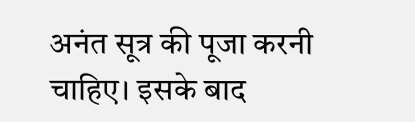अनंत सूत्र की पूजा करनी चाहिए। इसके बाद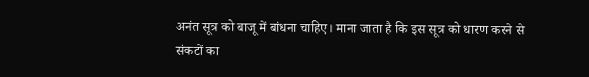अनंत सूत्र को बाजू में बांधना चाहिए। माना जाता है कि इस सूत्र को धारण करने से संकटों का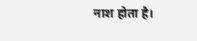नाश होता है।